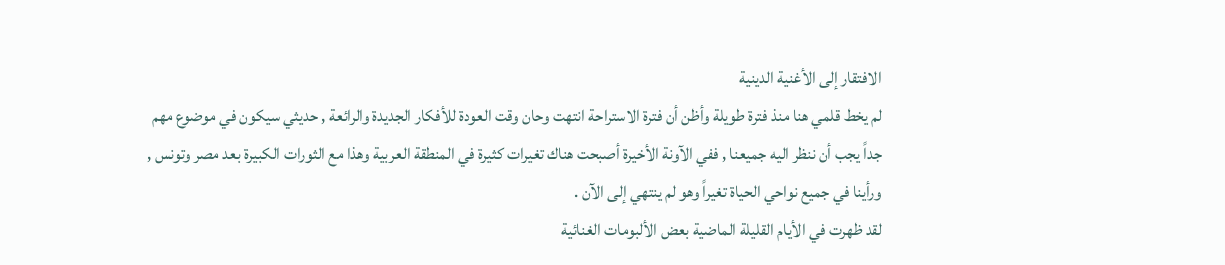الافتقار إلى الأغنية الدينية
لم يخط قلمي هنا منذ فترة طويلة وأظن أن فترة الاستراحة انتهت وحان وقت العودة للأفكار الجديدة والرائعة , حديثي سيكون في موضوع مهم جداً يجب أن ننظر اليه جميعنا , ففي الآونة الأخيرة أصبحت هناك تغيرات كثيرة في المنطقة العربية وهذا مع الثورات الكبيرة بعد مصر وتونس , ورأينا في جميع نواحي الحياة تغيراً وهو لم ينتهي إلى الآن .
لقد ظهرت في الأيام القليلة الماضية بعض الألبومات الغنائية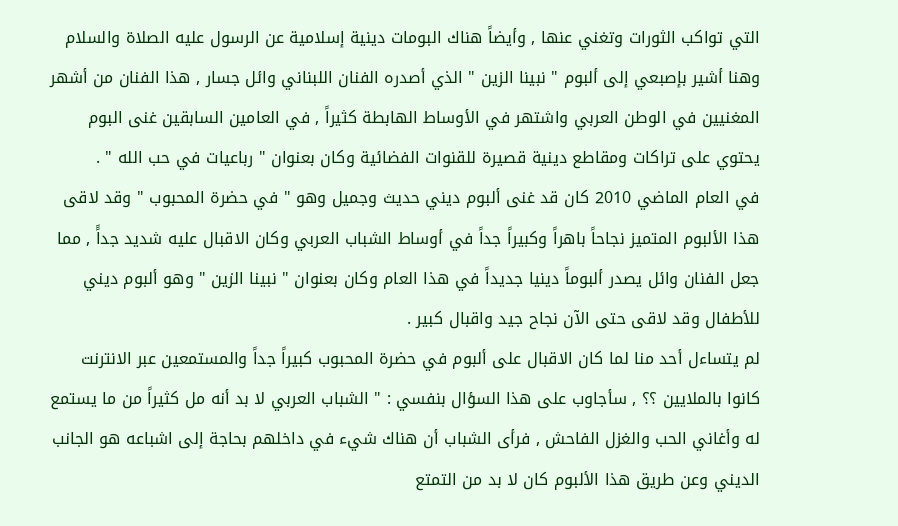التي تواكب الثورات وتغني عنها , وأيضاً هناك البومات دينية إسلامية عن الرسول عليه الصلاة والسلام وهنا أشير بإصبعي إلى ألبوم " نبينا الزين " الذي أصدره الفنان اللبناني وائل جسار , هذا الفنان من أشهر المغنيين في الوطن العربي واشتهر في الأوساط الهابطة كثيراً , في العامين السابقين غنى البوم يحتوي على تراكات ومقاطع دينية قصيرة للقنوات الفضائية وكان بعنوان " رباعيات في حب الله " .
في العام الماضي 2010 كان قد غنى ألبوم ديني حديث وجميل وهو " في حضرة المحبوب " وقد لاقى هذا الألبوم المتميز نجاحاً باهراً وكبيراً جداً في أوساط الشباب العربي وكان الاقبال عليه شديد جداًَ , مما جعل الفنان وائل يصدر ألبوماً دينيا جديداً في هذا العام وكان بعنوان " نبينا الزين " وهو ألبوم ديني للأطفال وقد لاقى حتى الآن نجاح جيد واقبال كبير .
لم يتساءل أحد منا لما كان الاقبال على ألبوم في حضرة المحبوب كبيراً جداً والمستمعين عبر الانترنت كانوا بالملايين ؟؟ , سأجاوب على هذا السؤال بنفسي : " الشباب العربي لا بد أنه مل كثيراً من ما يستمع له وأغاني الحب والغزل الفاحش , فرأى الشباب أن هناك شيء في داخلهم بحاجة إلى اشباعه هو الجانب الديني وعن طريق هذا الألبوم كان لا بد من التمتع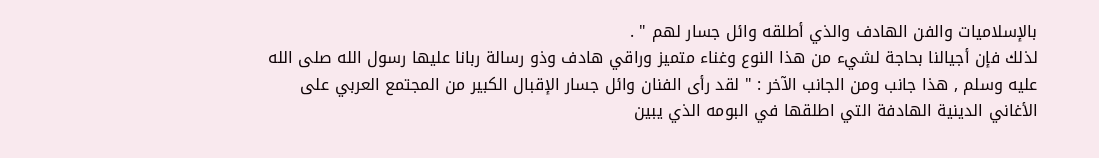بالإسلاميات والفن الهادف والذي أطلقه وائل جسار لهم " .
لذلك فإن أجيالنا بحاجة لشيء من هذا النوع وغناء متميز وراقي هادف وذو رسالة ربانا عليها رسول الله صلى الله عليه وسلم , هذا جانب ومن الجانب الآخر : " لقد رأى الفنان وائل جسار الإقبال الكبير من المجتمع العربي على الأغاني الدينية الهادفة التي اطلقها في البومه الذي يبين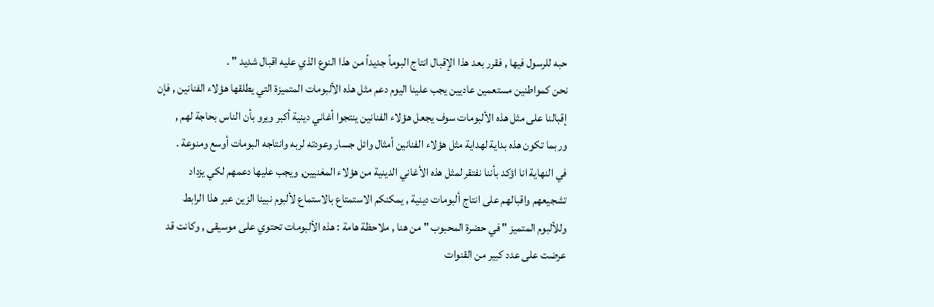حبه للرسول فيها , فقرر بعد هذا الإقبال انتاج البوماً جديداً من هذا النوع الذي عليه اقبال شديد " .
نحن كمواطنين مستعمين عاديين يجب علينا اليوم دعم مثل هذه الألبومات المتميزة التي يطلقها هؤلاء الفنانين , فإن إقبالنا على مثل هذه الألبومات سوف يجعل هؤلاء الفنانين ينتجوا أغاني دينية أكبر ويرو بأن الناس بحاجة لهم , وربما تكون هذه بداية لهداية مثل هؤلاء الفنانين أمثال وائل جسار وعودته لربه وانتاجه البومات أوسع ومنوعة .
في النهاية انا اؤكد بأننا نفتقر لمثل هذه الأغاني الدينية من هؤلاء المغنيين, ويجب عليها دعمهم لكي يزداد تشجيعهم واقبالهم على انتاج ألبومات دينية , يمكنكم الاستمتاع بالاستماع لألبوم نبينا الزين عبر هذا الرابط وللألبوم المتميز " في حضرة المحبوب " من هنا , ملاحظة هامة : هذه الألبومات تحتوي على موسيقى , وكانت قد عرضت على عدد كبير من القنوات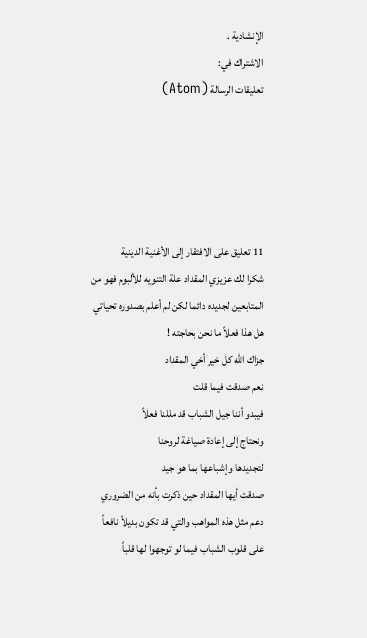الإنشادية .
الاشتراك في:
تعليقات الرسالة (Atom)





11 تعليق على الافتقار إلى الأغنية الدينية
شكرا لك عزيزي المقداد علة التنويه للألبوم فهو من المتابعين لجديده دائما لكن لم أعلم بصدوره تحياتي
هل هذا فعلاً ما نحن بحاجته !
جزاك الله كل خير أخي المقداد
نعم صدقت فيما قلت
فيبدو أننا جيل الشباب قد مللنا فعلاً
ونحتاج إلى إعادة صياغة لروحنا
لتجديدها وإشباعها بما هو جيد
صدقت أيها المقداد حين ذكرت بأنه من الضروري دعم مثل هذه المواهب والتي قد تكون بديلاً نافعاً على قلوب الشباب فيما لو توجهوا لها قلباً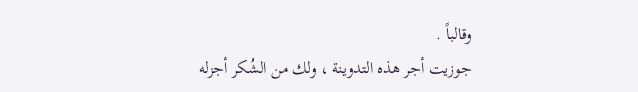وقالباً .
جوزيت أجر هذه التدوينة ، ولك من الشُكر أجزله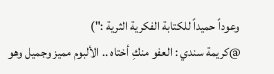وعوداً حميداً للكتابة الفكرية الثرية :")
@كريمة سندي : العفو منكِ أختاه .. الألبوم مميز وجميل وهو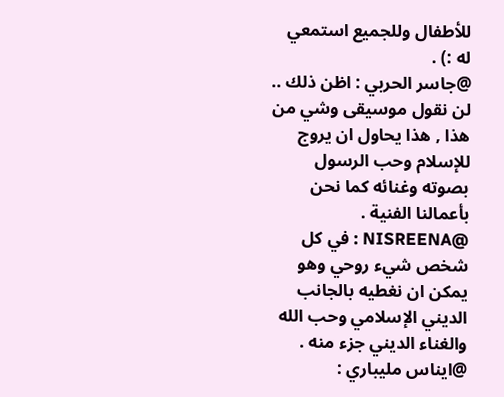للأطفال وللجميع استمعي له :) .
@جاسر الحربي : اظن ذلك .. لن نقول موسيقى وشي من هذا , هذا يحاول ان يروج للإسلام وحب الرسول بصوته وغنائه كما نحن بأعمالنا الفنية .
@NISREENA : في كل شخص شيء روحي وهو يمكن ان نغطيه بالجانب الديني الإسلامي وحب الله والغناء الديني جزء منه .
@ايناس مليباري :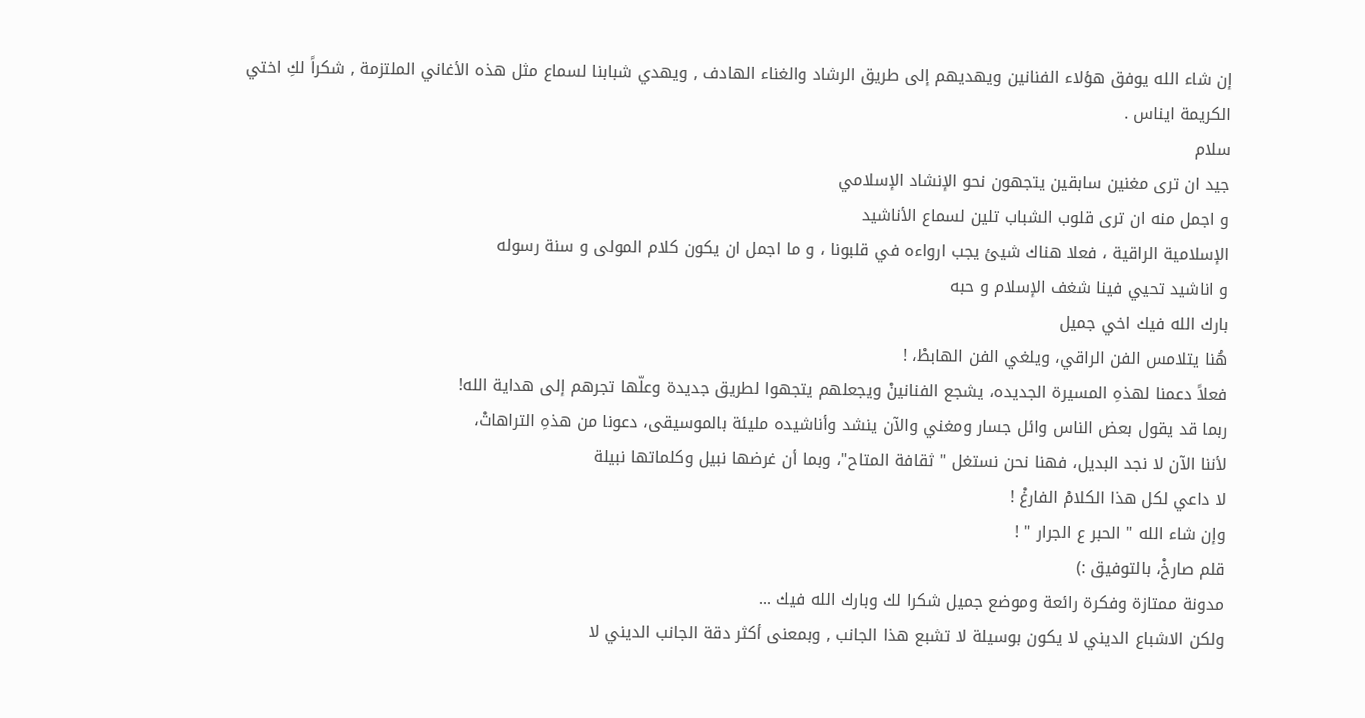إن شاء الله يوفق هؤلاء الفنانين ويهديهم إلى طريق الرشاد والغناء الهادف , ويهدي شبابنا لسماع مثل هذه الأغاني الملتزمة , شكراً لكِ اختي الكريمة ايناس .
سلام
جيد ان ترى مغنين سابقين يتجهون نحو الإنشاد الإسلامي
و اجمل منه ان ترى قلوب الشباب تلين لسماع الأناشيد
الإسلامية الراقية ، فعلا هناك شيئ يجب ارواءه في قلبونا ، و ما اجمل ان يكون كلام المولى و سنة رسوله
و اناشيد تحيي فينا شغف الإسلام و حبه
بارك الله فيك اخي جميل
هُنا يتلامس الفن الراقي، ويلغي الفن الهابطْ، !
فعلاً دعمنا لهذهِ المسيرة الجديده، يشجع الفنانينْ ويجعلهم يتجهوا لطريق جديدة وعلّها تجرهم إلى هداية الله!
ربما قد يقول بعض الناس وائل جسار ومغني والآن ينشد وأناشيده مليئة بالموسيقى، دعونا من هذهِ التراهاتْ،
لأننا الآن لا نجد البديل، فهنا نحن نستغل " ثقافة المتاح"، وبما أن غرضها نبيل وكلماتها نبيلة
لا داعي لكل هذا الكلامْ الفارغْ !
وإن شاء الله " الحبر ع الجرار " !
قلم صارخْ، بالتوفيق :)
مدونة ممتازة وفكرة رائعة وموضع جميل شكرا لك وبارك الله فيك ...
ولكن الاشباع الديني لا يكون بوسيلة لا تشبع هذا الجانب , وبمعنى أكثر دقة الجانب الديني لا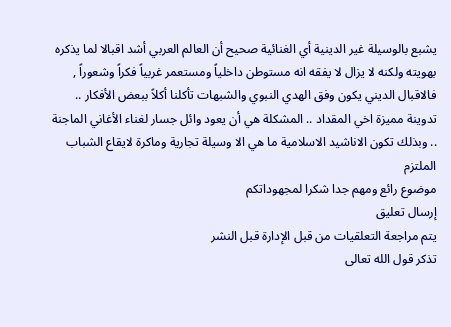يشبع بالوسيلة غير الدينية أي الغنائية صحيح أن العالم العربي أشد اقبالا لما يذكره بهويته ولكنه لا يزال لا يفقه انه مستوطن داخلياً ومستعمر غربياً فكراً وشعوراً , فالاقبال الديني يكون وفق الهدي النبوي والشبهات تأكلنا أكلاً ببعض الأفكار ..
تدوينة مميزة اخي المقداد .. المشكلة هي أن يعود وائل جسار لغناء الأغاني الماجنة .. وبذلك تكون الاناشيد الاسلامية ما هي الا وسيلة تجارية وماكرة لايقاع الشباب الملتزم
موضوع رائع ومهم جدا شكرا لمجهوداتكم
إرسال تعليق
يتم مراجعة التعلقيات من قبل الإدارة قبل النشر
تذكر قول الله تعالى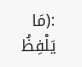:(مَا يَلْفِظُ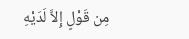مِن قَوْلٍ إِلاَّ لَدَيْهِ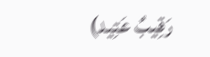رَقِيبٌ عَتِيد)